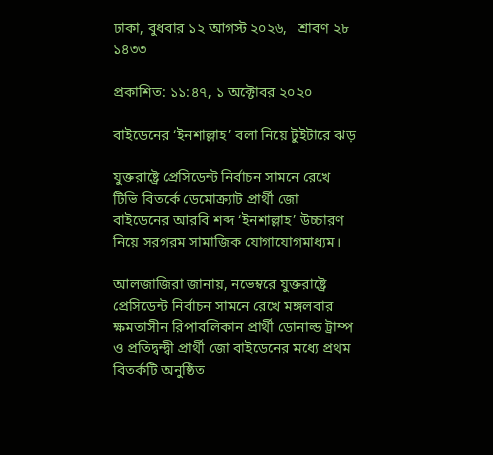ঢাকা, বুধবার ১২ আগস্ট ২০২৬,   শ্রাবণ ২৮ ১৪৩৩

প্রকাশিত: ১১:৪৭, ১ অক্টোবর ২০২০

বাইডেনের ‘ইনশাল্লাহ’ বলা নিয়ে টুইটারে ঝড়

যুক্তরাষ্ট্রে প্রেসিডেন্ট নির্বাচন সামনে রেখে টিভি বিতর্কে ডেমোক্র্যাট প্রার্থী জো বাইডেনের আরবি শব্দ ‘ইনশাল্লাহ’ উচ্চারণ নিয়ে সরগরম সামাজিক যোগাযোগমাধ্যম।

আলজাজিরা জানায়, নভেম্বরে যুক্তরাষ্ট্রে প্রেসিডেন্ট নির্বাচন সামনে রেখে মঙ্গলবার ক্ষমতাসীন রিপাবলিকান প্রার্থী ডোনাল্ড ট্রাম্প ও প্রতিদ্বন্দ্বী প্রার্থী জো বাইডেনের মধ্যে প্রথম বিতর্কটি অনুষ্ঠিত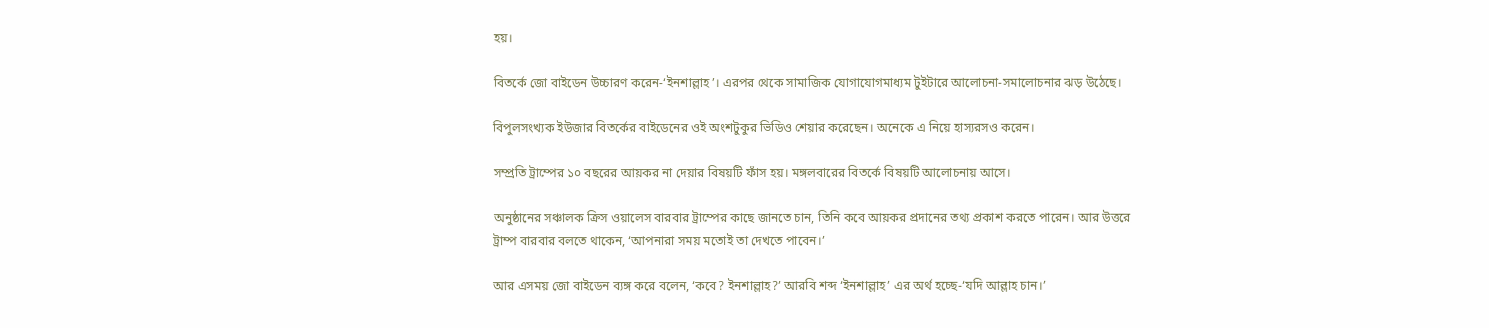হয়।

বিতর্কে জো বাইডেন উচ্চারণ করেন-‘ইনশাল্লাহ’। এরপর থেকে সামাজিক যোগাযোগমাধ্যম টুইটারে আলোচনা-সমালোচনার ঝড় উঠেছে।

বিপুলসংখ্যক ইউজার বিতর্কের বাইডেনের ওই অংশটুকুর ভিডিও শেয়ার করেছেন। অনেকে এ নিয়ে হাস্যরসও করেন।

সম্প্রতি ট্রাম্পের ১০ বছরের আয়কর না দেয়ার বিষয়টি ফাঁস হয়। মঙ্গলবারের বিতর্কে বিষয়টি আলোচনায় আসে।

অনুষ্ঠানের সঞ্চালক ক্রিস ওয়ালেস বারবার ট্রাম্পের কাছে জানতে চান, তিনি কবে আয়কর প্রদানের তথ্য প্রকাশ করতে পারেন। আর উত্তরে ট্রাম্প বারবার বলতে থাকেন, ‘আপনারা সময় মতোই তা দেখতে পাবেন।’

আর এসময় জো বাইডেন ব্যঙ্গ করে বলেন, ‘কবে? ইনশাল্লাহ?’ আরবি শব্দ ‘ইনশাল্লাহ’ এর অর্থ হচ্ছে-‘যদি আল্লাহ চান।’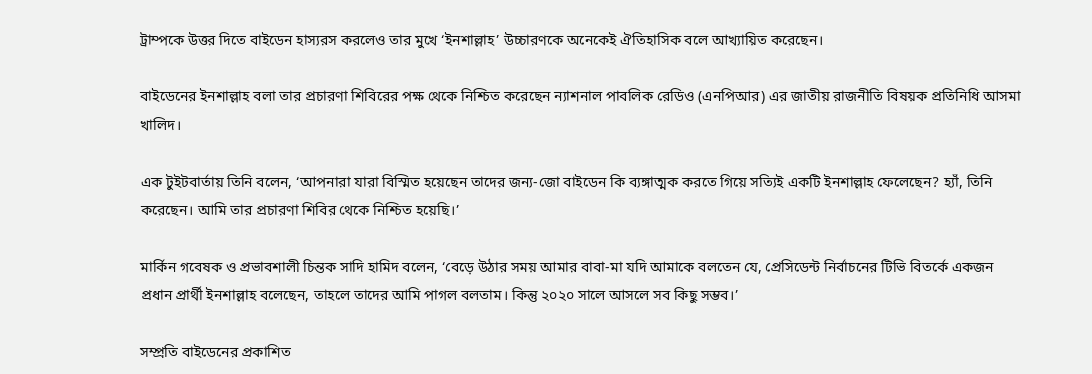ট্রাম্পকে উত্তর দিতে বাইডেন হাস্যরস করলেও তার মুখে ‘ইনশাল্লাহ’ উচ্চারণকে অনেকেই ঐতিহাসিক বলে আখ্যায়িত করেছেন।

বাইডেনের ইনশাল্লাহ বলা তার প্রচারণা শিবিরের পক্ষ থেকে নিশ্চিত করেছেন ন্যাশনাল পাবলিক রেডিও (এনপিআর) এর জাতীয় রাজনীতি বিষয়ক প্রতিনিধি আসমা খালিদ।

এক টুইটবার্তায় তিনি বলেন, ‘আপনারা যারা বিস্মিত হয়েছেন তাদের জন্য-জো বাইডেন কি ব্যঙ্গাত্মক করতে গিয়ে সত্যিই একটি ইনশাল্লাহ ফেলেছেন? হ্যাঁ, তিনি করেছেন। আমি তার প্রচারণা শিবির থেকে নিশ্চিত হয়েছি।’

মার্কিন গবেষক ও প্রভাবশালী চিন্তক সাদি হামিদ বলেন, ‘বেড়ে উঠার সময় আমার বাবা-মা যদি আমাকে বলতেন যে, প্রেসিডেন্ট নির্বাচনের টিভি বিতর্কে একজন প্রধান প্রার্থী ইনশাল্লাহ বলেছেন, তাহলে তাদের আমি পাগল বলতাম। কিন্তু ২০২০ সালে আসলে সব কিছু সম্ভব।’

সম্প্রতি বাইডেনের প্রকাশিত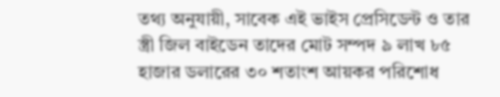তথ্য অনুযায়ী, সাবেক এই ভাইস প্রেসিডেন্ট ও তার স্ত্রী জিল বাইডেন তাদের মোট সম্পদ ৯ লাখ ৮৫ হাজার ডলারের ৩০ শতাংশ আয়কর পরিশোধ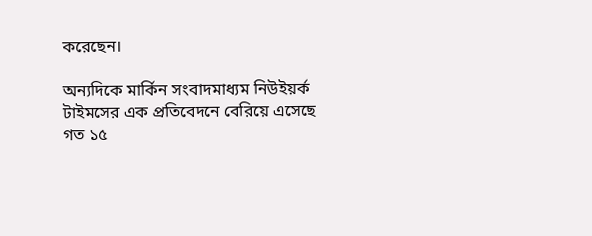করেছেন।

অন্যদিকে মার্কিন সংবাদমাধ্যম নিউইয়র্ক টাইমসের এক প্রতিবেদনে বেরিয়ে এসেছে গত ১৫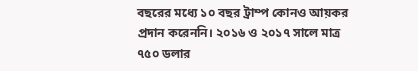বছরের মধ্যে ১০ বছর ট্রাম্প কোনও আয়কর প্রদান করেননি। ২০১৬ ও ২০১৭ সালে মাত্র ৭৫০ ডলার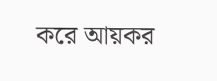করে আয়কর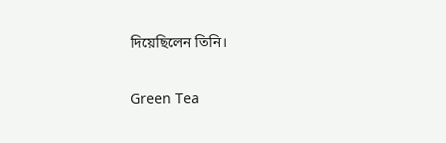দিয়েছিলেন তিনি।

Green Tea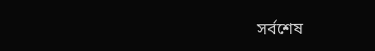সর্বশেষ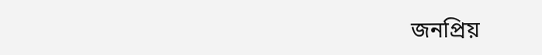জনপ্রিয়